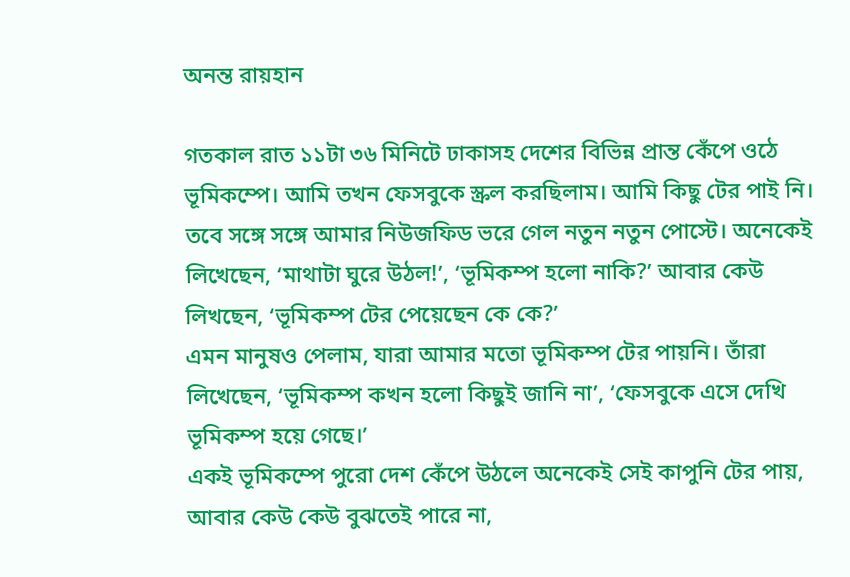অনন্ত রায়হান

গতকাল রাত ১১টা ৩৬ মিনিটে ঢাকাসহ দেশের বিভিন্ন প্রান্ত কেঁপে ওঠে ভূমিকম্পে। আমি তখন ফেসবুকে স্ক্রল করছিলাম। আমি কিছু টের পাই নি। তবে সঙ্গে সঙ্গে আমার নিউজফিড ভরে গেল নতুন নতুন পোস্টে। অনেকেই লিখেছেন, ‘মাথাটা ঘুরে উঠল!’, ‘ভূমিকম্প হলো নাকি?’ আবার কেউ লিখছেন, ‘ভূমিকম্প টের পেয়েছেন কে কে?’
এমন মানুষও পেলাম, যারা আমার মতো ভূমিকম্প টের পায়নি। তাঁরা লিখেছেন, ‘ভূমিকম্প কখন হলো কিছুই জানি না’, ‘ফেসবুকে এসে দেখি ভূমিকম্প হয়ে গেছে।’
একই ভূমিকম্পে পুরো দেশ কেঁপে উঠলে অনেকেই সেই কাপুনি টের পায়, আবার কেউ কেউ বুঝতেই পারে না,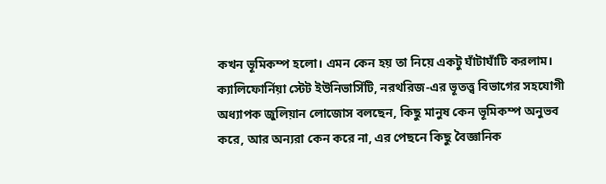কখন ভূমিকম্প হলো। এমন কেন হয় তা নিয়ে একটু ঘাঁটাঘাঁটি করলাম।
ক্যালিফোর্নিয়া স্টেট ইউনিভার্সিটি, নরথরিজ-এর ভূতত্ত্ব বিভাগের সহযোগী অধ্যাপক জুলিয়ান লোজোস বলছেন, কিছু মানুষ কেন ভূমিকম্প অনুভব করে, আর অন্যরা কেন করে না, এর পেছনে কিছু বৈজ্ঞানিক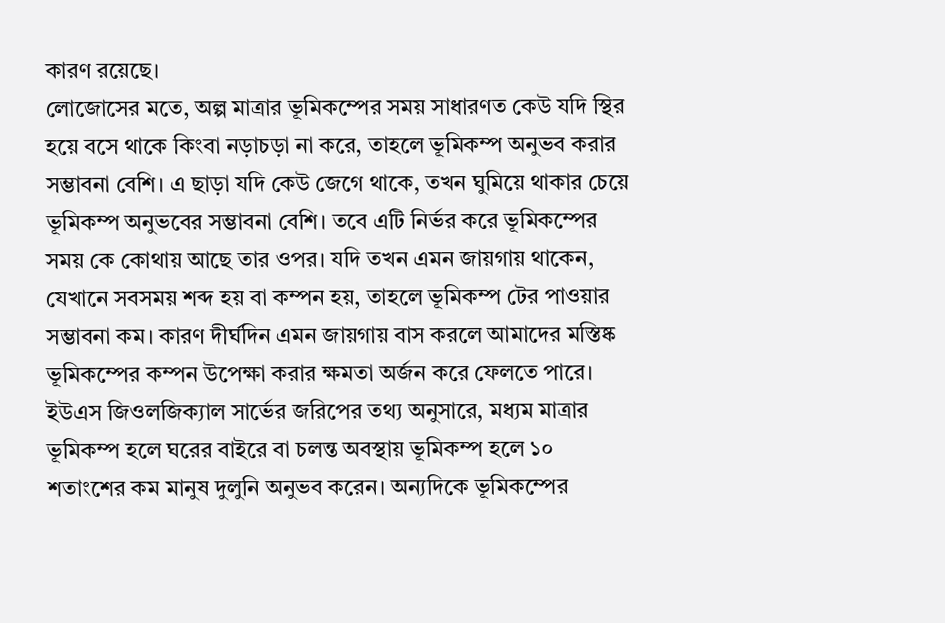কারণ রয়েছে।
লোজোসের মতে, অল্প মাত্রার ভূমিকম্পের সময় সাধারণত কেউ যদি স্থির হয়ে বসে থাকে কিংবা নড়াচড়া না করে, তাহলে ভূমিকম্প অনুভব করার সম্ভাবনা বেশি। এ ছাড়া যদি কেউ জেগে থাকে, তখন ঘুমিয়ে থাকার চেয়ে ভূমিকম্প অনুভবের সম্ভাবনা বেশি। তবে এটি নির্ভর করে ভূমিকম্পের সময় কে কোথায় আছে তার ওপর। যদি তখন এমন জায়গায় থাকেন, যেখানে সবসময় শব্দ হয় বা কম্পন হয়, তাহলে ভূমিকম্প টের পাওয়ার সম্ভাবনা কম। কারণ দীর্ঘদিন এমন জায়গায় বাস করলে আমাদের মস্তিষ্ক ভূমিকম্পের কম্পন উপেক্ষা করার ক্ষমতা অর্জন করে ফেলতে পারে।
ইউএস জিওলজিক্যাল সার্ভের জরিপের তথ্য অনুসারে, মধ্যম মাত্রার ভূমিকম্প হলে ঘরের বাইরে বা চলন্ত অবস্থায় ভূমিকম্প হলে ১০ শতাংশের কম মানুষ দুলুনি অনুভব করেন। অন্যদিকে ভূমিকম্পের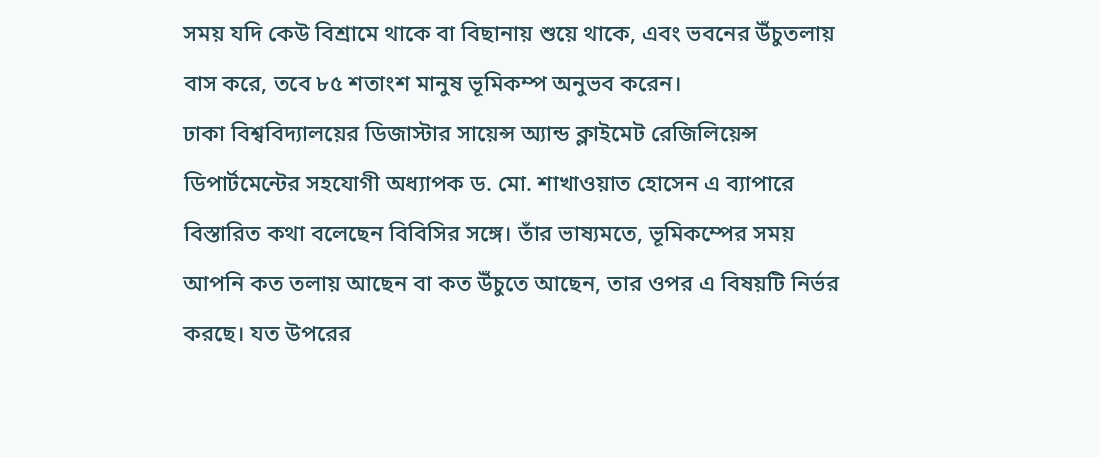সময় যদি কেউ বিশ্রামে থাকে বা বিছানায় শুয়ে থাকে, এবং ভবনের উঁচুতলায় বাস করে, তবে ৮৫ শতাংশ মানুষ ভূমিকম্প অনুভব করেন।
ঢাকা বিশ্ববিদ্যালয়ের ডিজাস্টার সায়েন্স অ্যান্ড ক্লাইমেট রেজিলিয়েন্স ডিপার্টমেন্টের সহযোগী অধ্যাপক ড. মো. শাখাওয়াত হোসেন এ ব্যাপারে বিস্তারিত কথা বলেছেন বিবিসির সঙ্গে। তাঁর ভাষ্যমতে, ভূমিকম্পের সময় আপনি কত তলায় আছেন বা কত উঁচুতে আছেন, তার ওপর এ বিষয়টি নির্ভর করছে। যত উপরের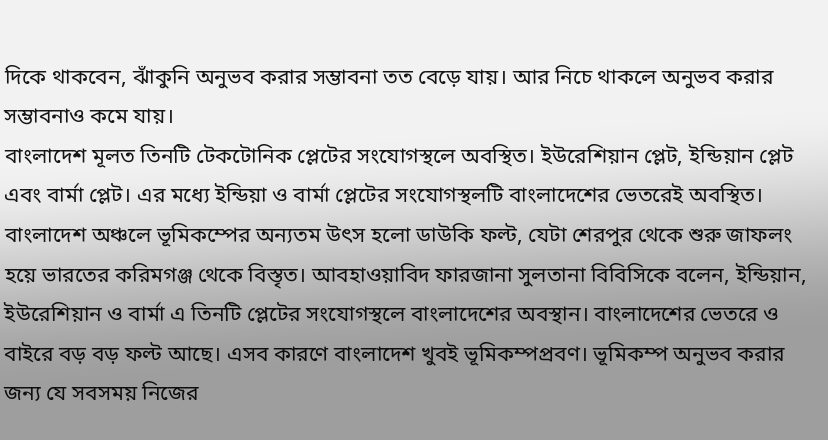দিকে থাকবেন, ঝাঁকুনি অনুভব করার সম্ভাবনা তত বেড়ে যায়। আর নিচে থাকলে অনুভব করার সম্ভাবনাও কমে যায়।
বাংলাদেশ মূলত তিনটি টেকটোনিক প্লেটের সংযোগস্থলে অবস্থিত। ইউরেশিয়ান প্লেট, ইন্ডিয়ান প্লেট এবং বার্মা প্লেট। এর মধ্যে ইন্ডিয়া ও বার্মা প্লেটের সংযোগস্থলটি বাংলাদেশের ভেতরেই অবস্থিত।
বাংলাদেশ অঞ্চলে ভূমিকম্পের অন্যতম উৎস হলো ডাউকি ফল্ট, যেটা শেরপুর থেকে শুরু জাফলং হয়ে ভারতের করিমগঞ্জ থেকে বিস্তৃত। আবহাওয়াবিদ ফারজানা সুলতানা বিবিসিকে বলেন, ইন্ডিয়ান, ইউরেশিয়ান ও বার্মা এ তিনটি প্লেটের সংযোগস্থলে বাংলাদেশের অবস্থান। বাংলাদেশের ভেতরে ও বাইরে বড় বড় ফল্ট আছে। এসব কারণে বাংলাদেশ খুবই ভূমিকম্পপ্রবণ। ভূমিকম্প অনুভব করার জন্য যে সবসময় নিজের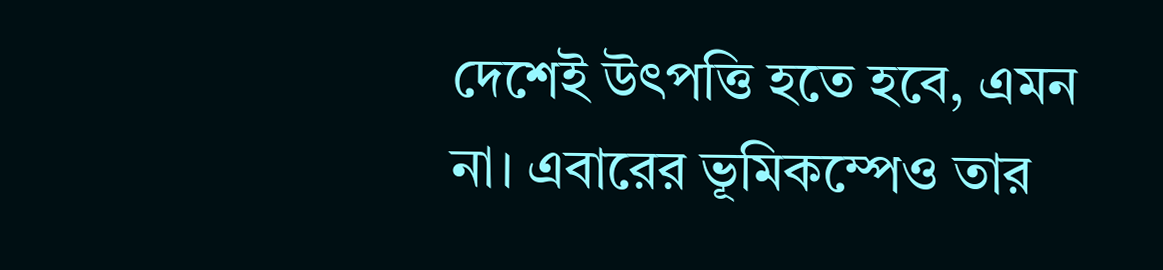দেশেই উৎপত্তি হতে হবে, এমন না। এবারের ভূমিকম্পেও তার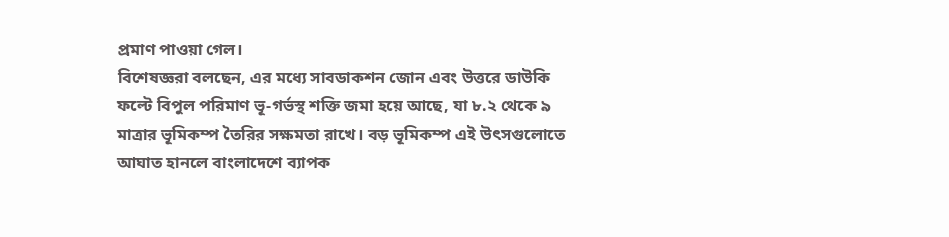প্রমাণ পাওয়া গেল।
বিশেষজ্ঞরা বলছেন, এর মধ্যে সাবডাকশন জোন এবং উত্তরে ডাউকি ফল্টে বিপুল পরিমাণ ভূ-গর্ভস্থ শক্তি জমা হয়ে আছে, যা ৮.২ থেকে ৯ মাত্রার ভূমিকম্প তৈরির সক্ষমতা রাখে। বড় ভূমিকম্প এই উৎসগুলোতে আঘাত হানলে বাংলাদেশে ব্যাপক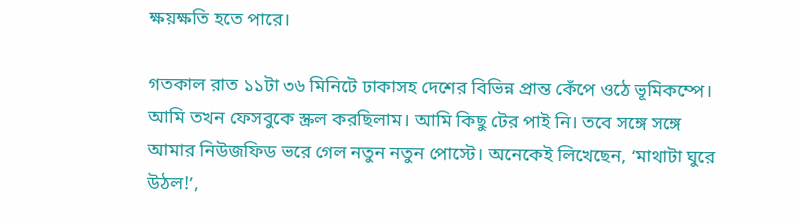ক্ষয়ক্ষতি হতে পারে।

গতকাল রাত ১১টা ৩৬ মিনিটে ঢাকাসহ দেশের বিভিন্ন প্রান্ত কেঁপে ওঠে ভূমিকম্পে। আমি তখন ফেসবুকে স্ক্রল করছিলাম। আমি কিছু টের পাই নি। তবে সঙ্গে সঙ্গে আমার নিউজফিড ভরে গেল নতুন নতুন পোস্টে। অনেকেই লিখেছেন, ‘মাথাটা ঘুরে উঠল!’,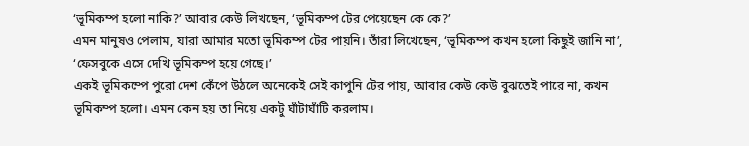‘ভূমিকম্প হলো নাকি?’ আবার কেউ লিখছেন, ‘ভূমিকম্প টের পেয়েছেন কে কে?’
এমন মানুষও পেলাম, যারা আমার মতো ভূমিকম্প টের পায়নি। তাঁরা লিখেছেন, ‘ভূমিকম্প কখন হলো কিছুই জানি না’, ‘ফেসবুকে এসে দেখি ভূমিকম্প হয়ে গেছে।’
একই ভূমিকম্পে পুরো দেশ কেঁপে উঠলে অনেকেই সেই কাপুনি টের পায়, আবার কেউ কেউ বুঝতেই পারে না, কখন ভূমিকম্প হলো। এমন কেন হয় তা নিয়ে একটু ঘাঁটাঘাঁটি করলাম।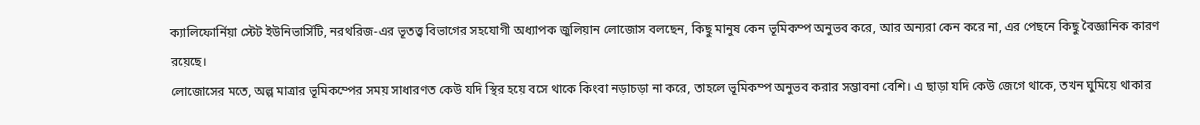ক্যালিফোর্নিয়া স্টেট ইউনিভার্সিটি, নরথরিজ-এর ভূতত্ত্ব বিভাগের সহযোগী অধ্যাপক জুলিয়ান লোজোস বলছেন, কিছু মানুষ কেন ভূমিকম্প অনুভব করে, আর অন্যরা কেন করে না, এর পেছনে কিছু বৈজ্ঞানিক কারণ রয়েছে।
লোজোসের মতে, অল্প মাত্রার ভূমিকম্পের সময় সাধারণত কেউ যদি স্থির হয়ে বসে থাকে কিংবা নড়াচড়া না করে, তাহলে ভূমিকম্প অনুভব করার সম্ভাবনা বেশি। এ ছাড়া যদি কেউ জেগে থাকে, তখন ঘুমিয়ে থাকার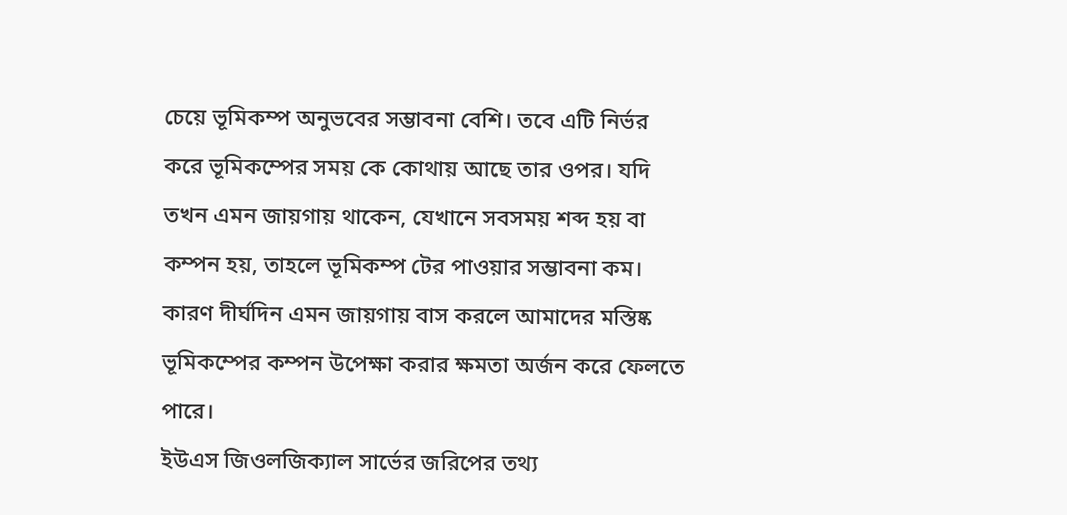চেয়ে ভূমিকম্প অনুভবের সম্ভাবনা বেশি। তবে এটি নির্ভর করে ভূমিকম্পের সময় কে কোথায় আছে তার ওপর। যদি তখন এমন জায়গায় থাকেন, যেখানে সবসময় শব্দ হয় বা কম্পন হয়, তাহলে ভূমিকম্প টের পাওয়ার সম্ভাবনা কম। কারণ দীর্ঘদিন এমন জায়গায় বাস করলে আমাদের মস্তিষ্ক ভূমিকম্পের কম্পন উপেক্ষা করার ক্ষমতা অর্জন করে ফেলতে পারে।
ইউএস জিওলজিক্যাল সার্ভের জরিপের তথ্য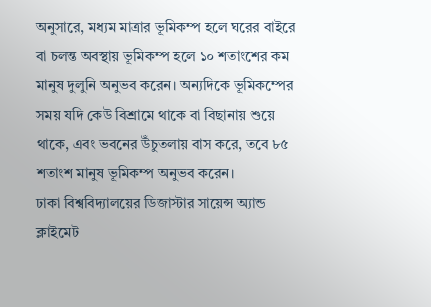অনুসারে, মধ্যম মাত্রার ভূমিকম্প হলে ঘরের বাইরে বা চলন্ত অবস্থায় ভূমিকম্প হলে ১০ শতাংশের কম মানুষ দুলুনি অনুভব করেন। অন্যদিকে ভূমিকম্পের সময় যদি কেউ বিশ্রামে থাকে বা বিছানায় শুয়ে থাকে, এবং ভবনের উঁচুতলায় বাস করে, তবে ৮৫ শতাংশ মানুষ ভূমিকম্প অনুভব করেন।
ঢাকা বিশ্ববিদ্যালয়ের ডিজাস্টার সায়েন্স অ্যান্ড ক্লাইমেট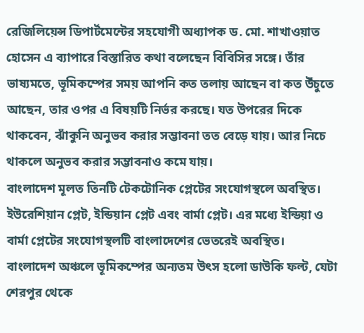রেজিলিয়েন্স ডিপার্টমেন্টের সহযোগী অধ্যাপক ড. মো. শাখাওয়াত হোসেন এ ব্যাপারে বিস্তারিত কথা বলেছেন বিবিসির সঙ্গে। তাঁর ভাষ্যমতে, ভূমিকম্পের সময় আপনি কত তলায় আছেন বা কত উঁচুতে আছেন, তার ওপর এ বিষয়টি নির্ভর করছে। যত উপরের দিকে থাকবেন, ঝাঁকুনি অনুভব করার সম্ভাবনা তত বেড়ে যায়। আর নিচে থাকলে অনুভব করার সম্ভাবনাও কমে যায়।
বাংলাদেশ মূলত তিনটি টেকটোনিক প্লেটের সংযোগস্থলে অবস্থিত। ইউরেশিয়ান প্লেট, ইন্ডিয়ান প্লেট এবং বার্মা প্লেট। এর মধ্যে ইন্ডিয়া ও বার্মা প্লেটের সংযোগস্থলটি বাংলাদেশের ভেতরেই অবস্থিত।
বাংলাদেশ অঞ্চলে ভূমিকম্পের অন্যতম উৎস হলো ডাউকি ফল্ট, যেটা শেরপুর থেকে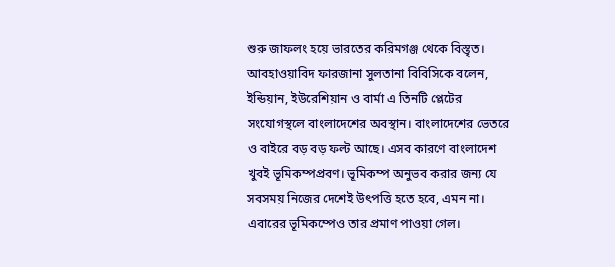শুরু জাফলং হয়ে ভারতের করিমগঞ্জ থেকে বিস্তৃত। আবহাওয়াবিদ ফারজানা সুলতানা বিবিসিকে বলেন, ইন্ডিয়ান, ইউরেশিয়ান ও বার্মা এ তিনটি প্লেটের সংযোগস্থলে বাংলাদেশের অবস্থান। বাংলাদেশের ভেতরে ও বাইরে বড় বড় ফল্ট আছে। এসব কারণে বাংলাদেশ খুবই ভূমিকম্পপ্রবণ। ভূমিকম্প অনুভব করার জন্য যে সবসময় নিজের দেশেই উৎপত্তি হতে হবে, এমন না। এবারের ভূমিকম্পেও তার প্রমাণ পাওয়া গেল।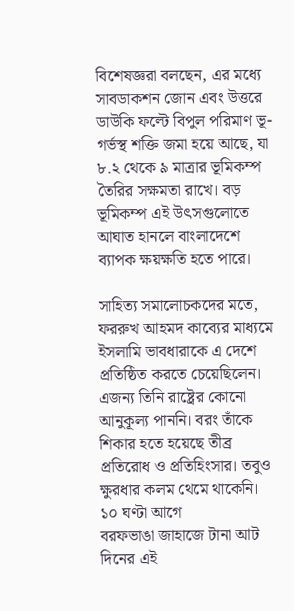বিশেষজ্ঞরা বলছেন, এর মধ্যে সাবডাকশন জোন এবং উত্তরে ডাউকি ফল্টে বিপুল পরিমাণ ভূ-গর্ভস্থ শক্তি জমা হয়ে আছে, যা ৮.২ থেকে ৯ মাত্রার ভূমিকম্প তৈরির সক্ষমতা রাখে। বড় ভূমিকম্প এই উৎসগুলোতে আঘাত হানলে বাংলাদেশে ব্যাপক ক্ষয়ক্ষতি হতে পারে।

সাহিত্য সমালোচকদের মতে, ফররুখ আহমদ কাব্যের মাধ্যমে ইসলামি ভাবধারাকে এ দেশে প্রতিষ্ঠিত করতে চেয়েছিলেন। এজন্য তিনি রাষ্ট্রের কোনো আনুকূল্য পাননি। বরং তাঁকে শিকার হতে হয়েছে তীব্র প্রতিরোধ ও প্রতিহিংসার। তবুও ক্ষুরধার কলম থেমে থাকেনি।
১০ ঘণ্টা আগে
বরফভাঙা জাহাজে টানা আট দিনের এই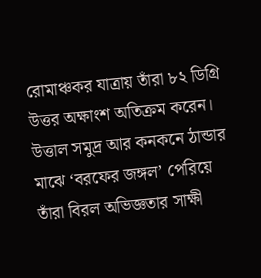রোমাঞ্চকর যাত্রায় তাঁরা ৮২ ডিগ্রি উত্তর অক্ষাংশ অতিক্রম করেন। উত্তাল সমুদ্র আর কনকনে ঠান্ডার মাঝে ‘বরফের জঙ্গল’ পেরিয়ে তাঁরা বিরল অভিজ্ঞতার সাক্ষী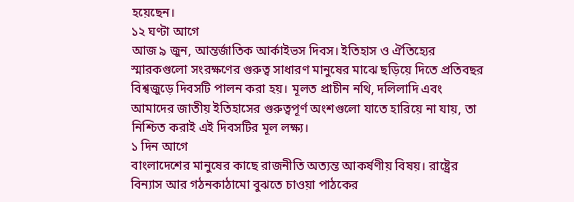হয়েছেন।
১২ ঘণ্টা আগে
আজ ৯ জুন, আন্তর্জাতিক আর্কাইভস দিবস। ইতিহাস ও ঐতিহ্যের স্মারকগুলো সংরক্ষণের গুরুত্ব সাধারণ মানুষের মাঝে ছড়িয়ে দিতে প্রতিবছর বিশ্বজুড়ে দিবসটি পালন করা হয়। মূলত প্রাচীন নথি, দলিলাদি এবং আমাদের জাতীয় ইতিহাসের গুরুত্বপূর্ণ অংশগুলো যাতে হারিয়ে না যায়, তা নিশ্চিত করাই এই দিবসটির মূল লক্ষ্য।
১ দিন আগে
বাংলাদেশের মানুষের কাছে রাজনীতি অত্যন্ত আকর্ষণীয় বিষয়। রাষ্ট্রের বিন্যাস আর গঠনকাঠামো বুঝতে চাওয়া পাঠকের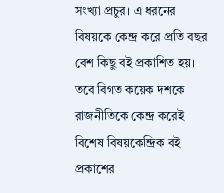সংখ্যা প্রচুর। এ ধরনের বিষয়কে কেন্দ্র করে প্রতি বছর বেশ কিছু বই প্রকাশিত হয়। তবে বিগত কয়েক দশকে রাজনীতিকে কেন্দ্র করেই বিশেষ বিষয়কেন্দ্রিক বই প্রকাশের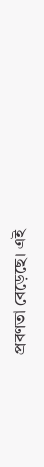প্রবণতা বেড়েছে। এই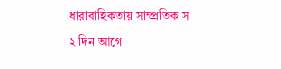ধারাবাহিকতায় সাম্প্রতিক স
২ দিন আগে